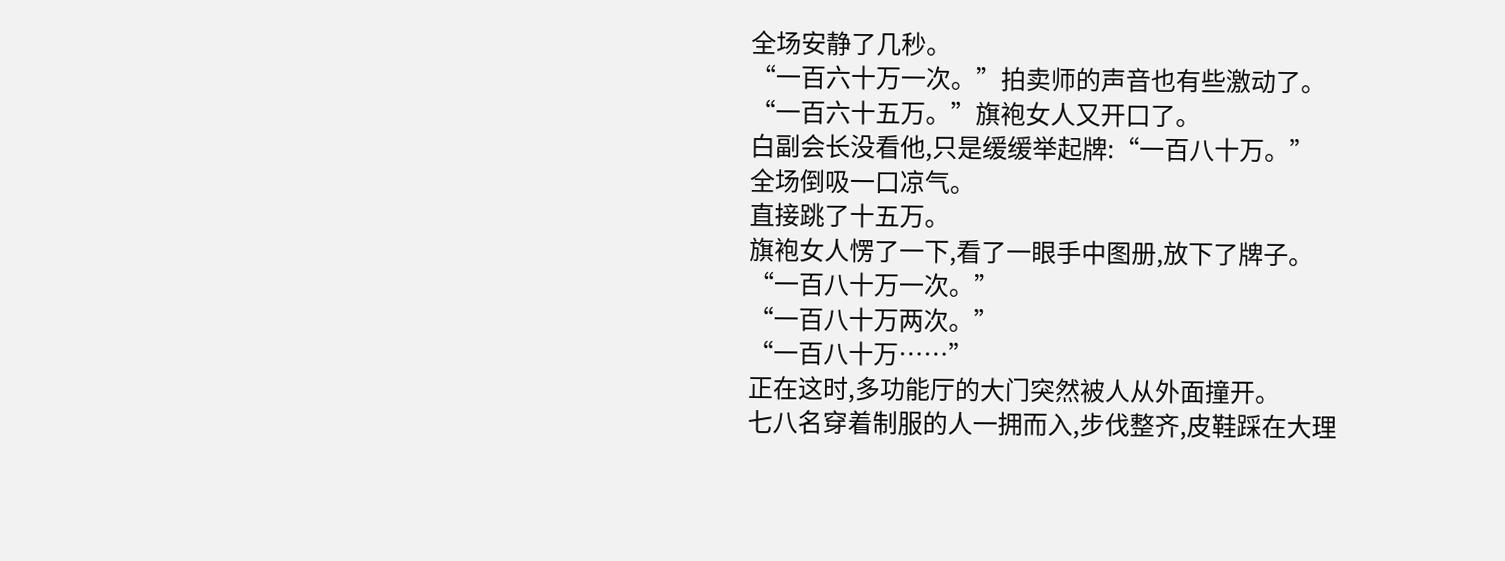全场安静了几秒。
“一百六十万一次。”拍卖师的声音也有些激动了。
“一百六十五万。”旗袍女人又开口了。
白副会长没看他,只是缓缓举起牌:“一百八十万。”
全场倒吸一口凉气。
直接跳了十五万。
旗袍女人愣了一下,看了一眼手中图册,放下了牌子。
“一百八十万一次。”
“一百八十万两次。”
“一百八十万……”
正在这时,多功能厅的大门突然被人从外面撞开。
七八名穿着制服的人一拥而入,步伐整齐,皮鞋踩在大理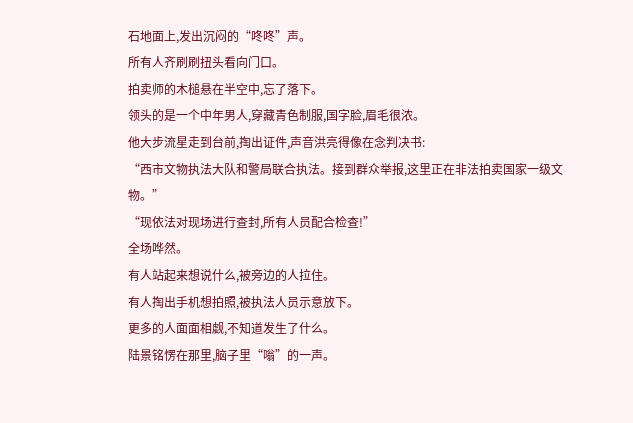石地面上,发出沉闷的“咚咚”声。
所有人齐刷刷扭头看向门口。
拍卖师的木槌悬在半空中,忘了落下。
领头的是一个中年男人,穿藏青色制服,国字脸,眉毛很浓。
他大步流星走到台前,掏出证件,声音洪亮得像在念判决书:
“西市文物执法大队和警局联合执法。接到群众举报,这里正在非法拍卖国家一级文物。”
“现依法对现场进行查封,所有人员配合检查!”
全场哗然。
有人站起来想说什么,被旁边的人拉住。
有人掏出手机想拍照,被执法人员示意放下。
更多的人面面相觑,不知道发生了什么。
陆景铭愣在那里,脑子里“嗡”的一声。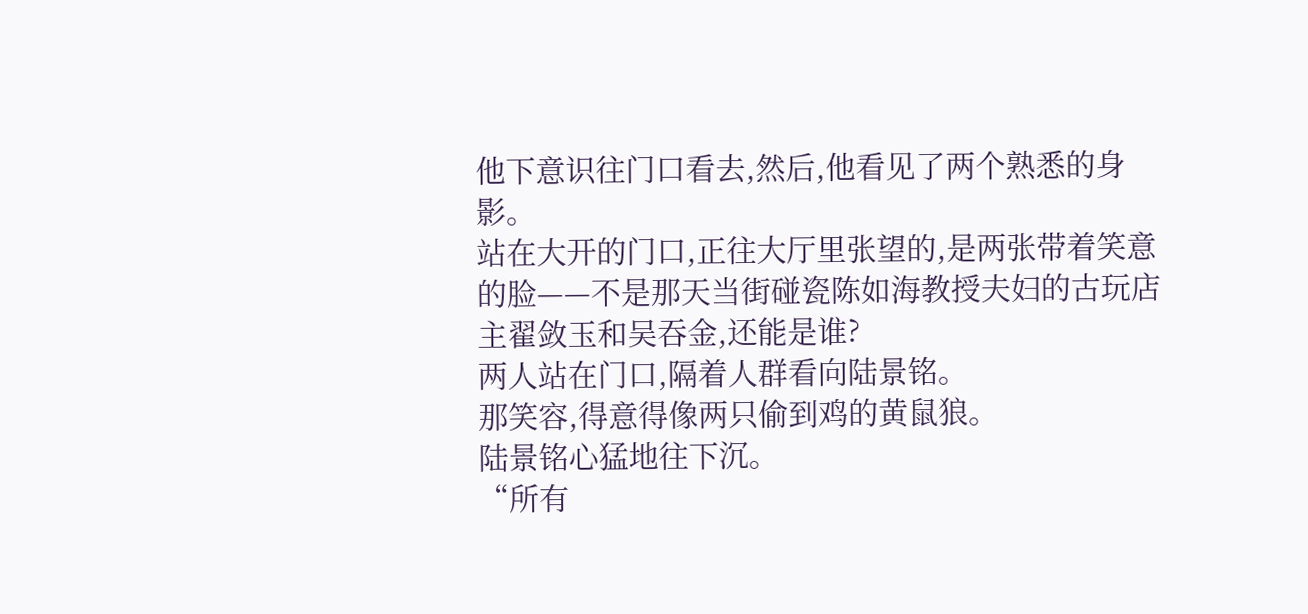他下意识往门口看去,然后,他看见了两个熟悉的身影。
站在大开的门口,正往大厅里张望的,是两张带着笑意的脸——不是那天当街碰瓷陈如海教授夫妇的古玩店主翟敛玉和吴吞金,还能是谁?
两人站在门口,隔着人群看向陆景铭。
那笑容,得意得像两只偷到鸡的黄鼠狼。
陆景铭心猛地往下沉。
“所有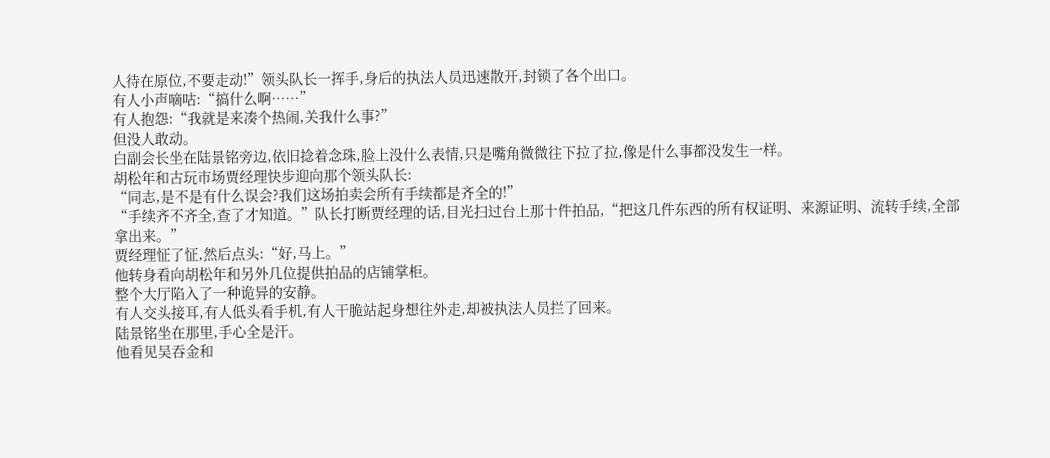人待在原位,不要走动!”领头队长一挥手,身后的执法人员迅速散开,封锁了各个出口。
有人小声嘀咕:“搞什么啊……”
有人抱怨:“我就是来凑个热闹,关我什么事?”
但没人敢动。
白副会长坐在陆景铭旁边,依旧捻着念珠,脸上没什么表情,只是嘴角微微往下拉了拉,像是什么事都没发生一样。
胡松年和古玩市场贾经理快步迎向那个领头队长:
“同志,是不是有什么误会?我们这场拍卖会所有手续都是齐全的!”
“手续齐不齐全,查了才知道。”队长打断贾经理的话,目光扫过台上那十件拍品,“把这几件东西的所有权证明、来源证明、流转手续,全部拿出来。”
贾经理怔了怔,然后点头:“好,马上。”
他转身看向胡松年和另外几位提供拍品的店铺掌柜。
整个大厅陷入了一种诡异的安静。
有人交头接耳,有人低头看手机,有人干脆站起身想往外走,却被执法人员拦了回来。
陆景铭坐在那里,手心全是汗。
他看见吴吞金和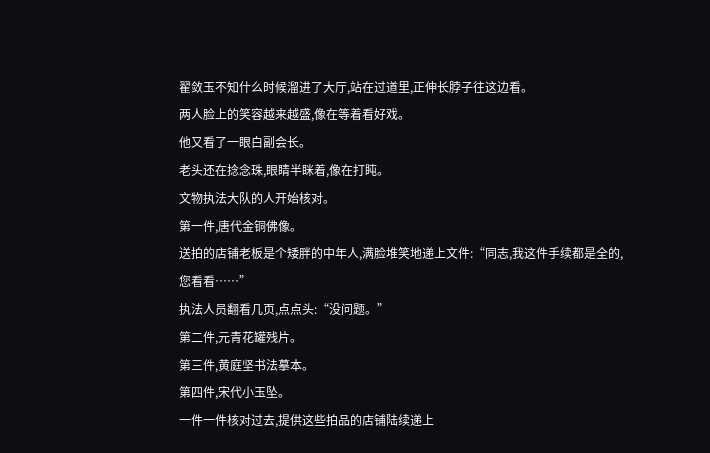翟敛玉不知什么时候溜进了大厅,站在过道里,正伸长脖子往这边看。
两人脸上的笑容越来越盛,像在等着看好戏。
他又看了一眼白副会长。
老头还在捻念珠,眼睛半眯着,像在打盹。
文物执法大队的人开始核对。
第一件,唐代金铜佛像。
送拍的店铺老板是个矮胖的中年人,满脸堆笑地递上文件:“同志,我这件手续都是全的,您看看……”
执法人员翻看几页,点点头:“没问题。”
第二件,元青花罐残片。
第三件,黄庭坚书法摹本。
第四件,宋代小玉坠。
一件一件核对过去,提供这些拍品的店铺陆续递上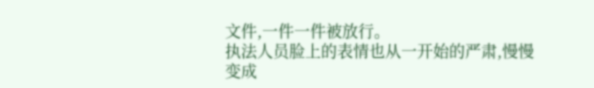文件,一件一件被放行。
执法人员脸上的表情也从一开始的严肃,慢慢变成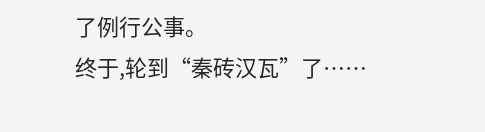了例行公事。
终于,轮到“秦砖汉瓦”了……